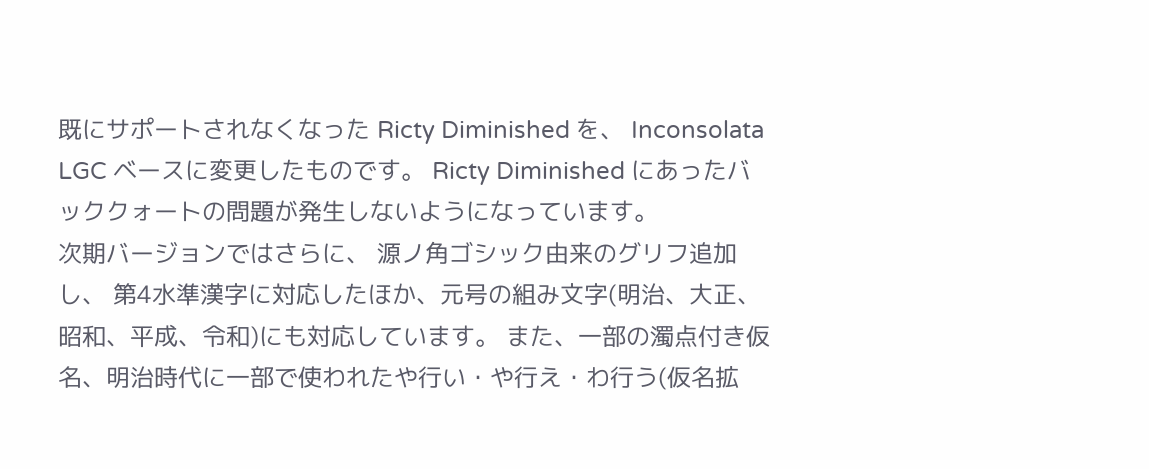既にサポートされなくなった Ricty Diminished を、 Inconsolata LGC ベースに変更したものです。 Ricty Diminished にあったバッククォートの問題が発生しないようになっています。
次期バージョンではさらに、 源ノ角ゴシック由来のグリフ追加し、 第4水準漢字に対応したほか、元号の組み文字(明治、大正、昭和、平成、令和)にも対応しています。 また、一部の濁点付き仮名、明治時代に一部で使われたや行い・や行え・わ行う(仮名拡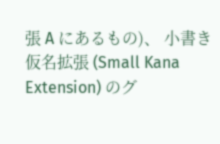張 A にあるもの)、 小書き仮名拡張 (Small Kana Extension) のグ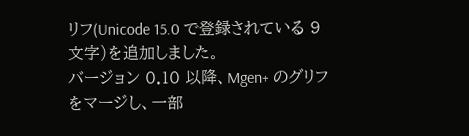リフ(Unicode 15.0 で登録されている 9 文字)を追加しました。
バージョン 0.10 以降、Mgen+ のグリフをマージし、一部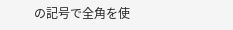の記号で全角を使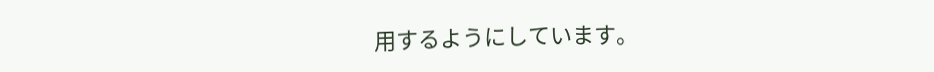用するようにしています。